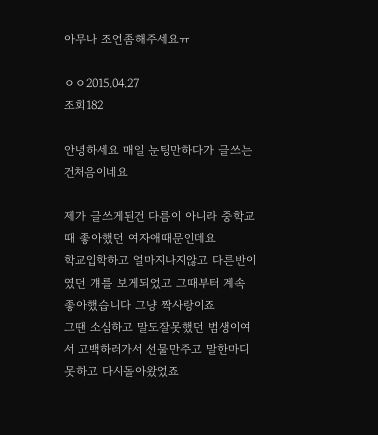아무나 조언좀해주세요ㅠ

ㅇㅇ2015.04.27
조회182

안녕하세요 매일 눈팅만하다가 글쓰는건처음이네요

제가 글쓰게된건 다름이 아니라 중학교때 좋아했던 여자애때문인데요
학교입학하고 얼마지나지않고 다른반이였던 걔를 보게되었고 그때부터 계속좋아했습니다 그냥 짝사랑이죠
그땐 소심하고 말도잘못했던 범생이여서 고백하러가서 선물만주고 말한마디못하고 다시돌아왔었죠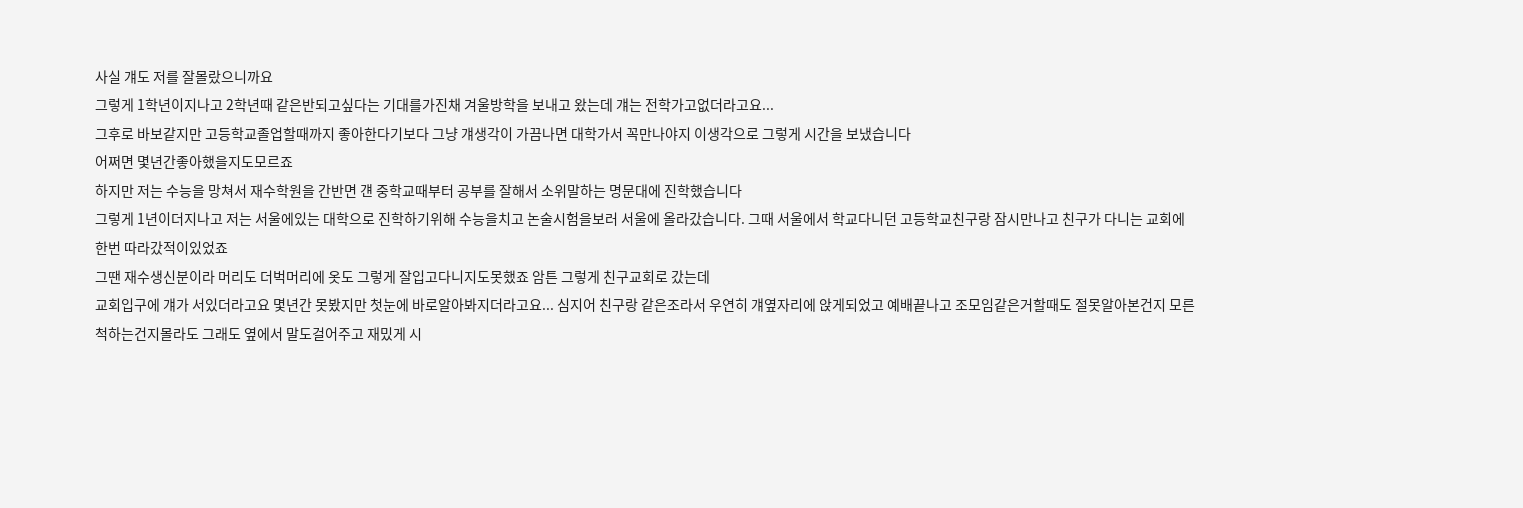사실 걔도 저를 잘몰랐으니까요
그렇게 1학년이지나고 2학년때 같은반되고싶다는 기대를가진채 겨울방학을 보내고 왔는데 걔는 전학가고없더라고요...
그후로 바보같지만 고등학교졸업할때까지 좋아한다기보다 그냥 걔생각이 가끔나면 대학가서 꼭만나야지 이생각으로 그렇게 시간을 보냈습니다
어쩌면 몇년간좋아했을지도모르죠
하지만 저는 수능을 망쳐서 재수학원을 간반면 걘 중학교때부터 공부를 잘해서 소위말하는 명문대에 진학했습니다
그렇게 1년이더지나고 저는 서울에있는 대학으로 진학하기위해 수능을치고 논술시험을보러 서울에 올라갔습니다. 그때 서울에서 학교다니던 고등학교친구랑 잠시만나고 친구가 다니는 교회에한번 따라갔적이있었죠
그땐 재수생신분이라 머리도 더벅머리에 옷도 그렇게 잘입고다니지도못했죠 암튼 그렇게 친구교회로 갔는데
교회입구에 걔가 서있더라고요 몇년간 못봤지만 첫눈에 바로알아봐지더라고요... 심지어 친구랑 같은조라서 우연히 걔옆자리에 앉게되었고 예배끝나고 조모임같은거할때도 절못알아본건지 모른척하는건지몰라도 그래도 옆에서 말도걸어주고 재밌게 시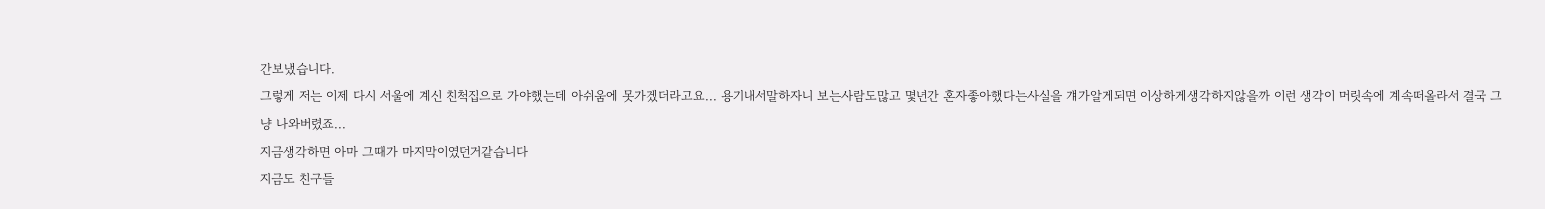간보냈습니다.
그렇게 저는 이제 다시 서울에 계신 친척집으로 가야했는데 아쉬움에 못가겠더라고요... 용기내서말하자니 보는사람도많고 몇년간 혼자좋아했다는사실을 걔가알게되면 이상하게생각하지않을까 이런 생각이 머릿속에 계속떠올라서 결국 그냥 나와버렸죠...
지금생각하면 아마 그때가 마지막이였던거같습니다
지금도 친구들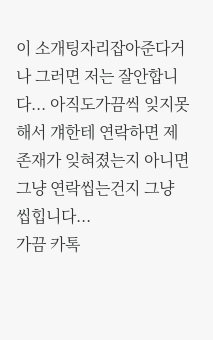이 소개팅자리잡아준다거나 그러면 저는 잘안합니다... 아직도가끔씩 잊지못해서 걔한테 연락하면 제존재가 잊혀졌는지 아니면 그냥 연락씹는건지 그냥 씹힙니다...
가끔 카톡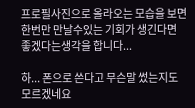프로필사진으로 올라오는 모습을 보면 한번만 만날수있는 기회가 생긴다면 좋겠다는생각을 합니다...

하... 폰으로 쓴다고 무슨말 썼는지도 모르겠네요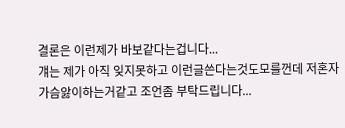결론은 이런제가 바보같다는겁니다...
걔는 제가 아직 잊지못하고 이런글쓴다는것도모를껀데 저혼자 가슴앓이하는거같고 조언좀 부탁드립니다...